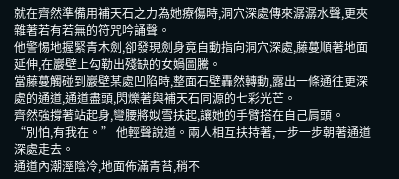就在齊然準備用補天石之力為她療傷時,洞穴深處傳來潺潺水聲,更夾雜著若有若無的符咒吟誦聲。
他警惕地握緊青木劍,卻發現劍身竟自動指向洞穴深處,藤蔓順著地面延伸,在巖壁上勾勒出殘缺的女媧圖騰。
當藤蔓觸碰到巖壁某處凹陷時,整面石壁轟然轉動,露出一條通往更深處的通道,通道盡頭,閃爍著與補天石同源的七彩光芒。
齊然強撐著站起身,彎腰將姒雪扶起,讓她的手臂搭在自己肩頭。
“別怕,有我在。” 他輕聲說道。兩人相互扶持著,一步一步朝著通道深處走去。
通道內潮溼陰冷,地面佈滿青苔,稍不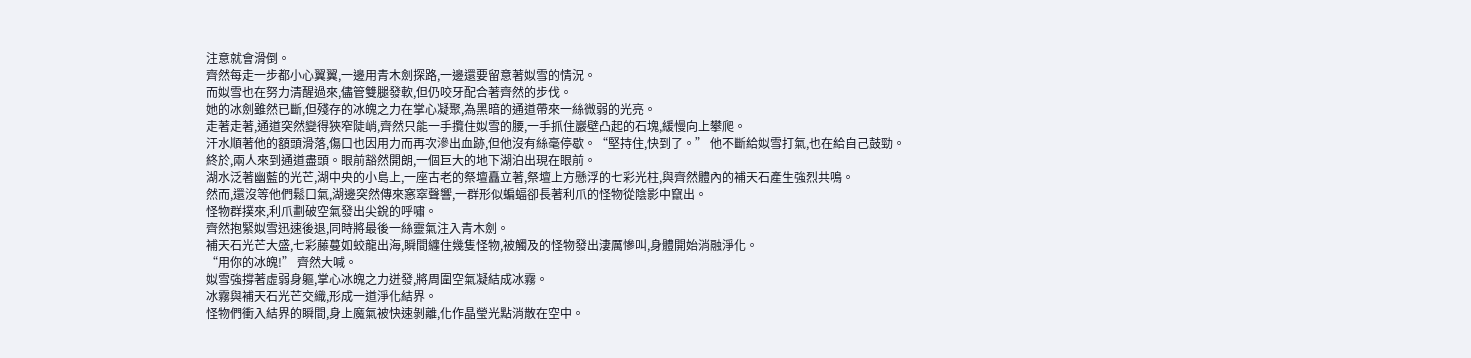注意就會滑倒。
齊然每走一步都小心翼翼,一邊用青木劍探路,一邊還要留意著姒雪的情況。
而姒雪也在努力清醒過來,儘管雙腿發軟,但仍咬牙配合著齊然的步伐。
她的冰劍雖然已斷,但殘存的冰魄之力在掌心凝聚,為黑暗的通道帶來一絲微弱的光亮。
走著走著,通道突然變得狹窄陡峭,齊然只能一手攬住姒雪的腰,一手抓住巖壁凸起的石塊,緩慢向上攀爬。
汗水順著他的額頭滑落,傷口也因用力而再次滲出血跡,但他沒有絲毫停歇。“堅持住,快到了。” 他不斷給姒雪打氣,也在給自己鼓勁。
終於,兩人來到通道盡頭。眼前豁然開朗,一個巨大的地下湖泊出現在眼前。
湖水泛著幽藍的光芒,湖中央的小島上,一座古老的祭壇矗立著,祭壇上方懸浮的七彩光柱,與齊然體內的補天石產生強烈共鳴。
然而,還沒等他們鬆口氣,湖邊突然傳來窸窣聲響,一群形似蝙蝠卻長著利爪的怪物從陰影中竄出。
怪物群撲來,利爪劃破空氣發出尖銳的呼嘯。
齊然抱緊姒雪迅速後退,同時將最後一絲靈氣注入青木劍。
補天石光芒大盛,七彩藤蔓如蛟龍出海,瞬間纏住幾隻怪物,被觸及的怪物發出淒厲慘叫,身體開始消融淨化。
“用你的冰魄!” 齊然大喊。
姒雪強撐著虛弱身軀,掌心冰魄之力迸發,將周圍空氣凝結成冰霧。
冰霧與補天石光芒交織,形成一道淨化結界。
怪物們衝入結界的瞬間,身上魔氣被快速剝離,化作晶瑩光點消散在空中。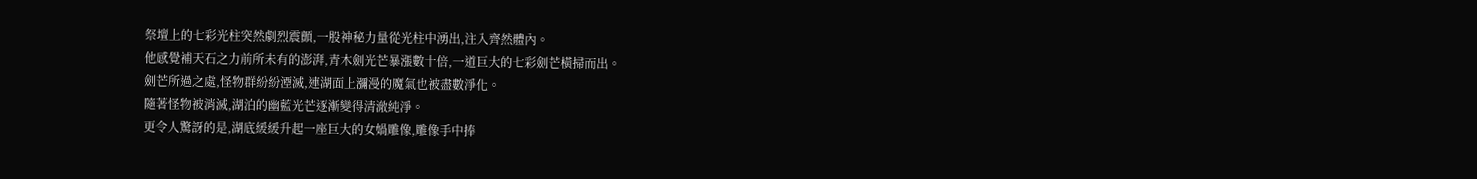祭壇上的七彩光柱突然劇烈震顫,一股神秘力量從光柱中湧出,注入齊然體內。
他感覺補天石之力前所未有的澎湃,青木劍光芒暴漲數十倍,一道巨大的七彩劍芒橫掃而出。
劍芒所過之處,怪物群紛紛湮滅,連湖面上瀰漫的魔氣也被盡數淨化。
隨著怪物被消滅,湖泊的幽藍光芒逐漸變得清澈純淨。
更令人驚訝的是,湖底緩緩升起一座巨大的女媧雕像,雕像手中捧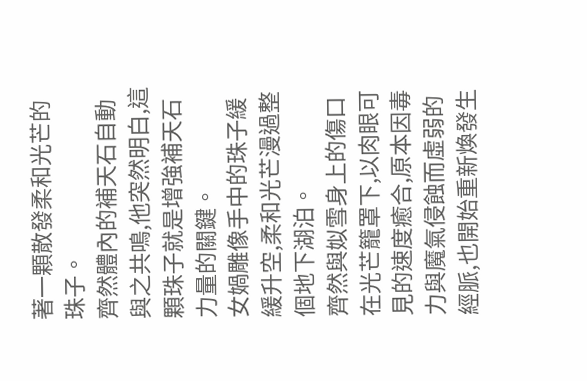著一顆散發柔和光芒的珠子。
齊然體內的補天石自動與之共鳴,他突然明白,這顆珠子就是增強補天石力量的關鍵。
女媧雕像手中的珠子緩緩升空,柔和光芒漫過整個地下湖泊。
齊然與姒雪身上的傷口在光芒籠罩下,以肉眼可見的速度癒合,原本因毒力與魔氣侵蝕而虛弱的經脈,也開始重新煥發生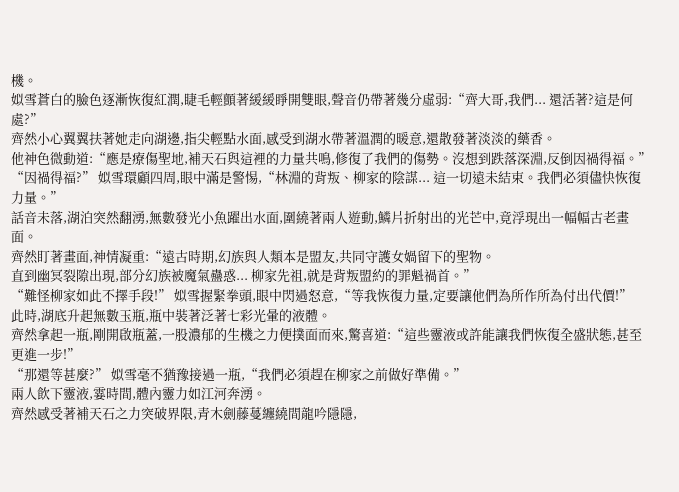機。
姒雪蒼白的臉色逐漸恢復紅潤,睫毛輕顫著緩緩睜開雙眼,聲音仍帶著幾分虛弱:“齊大哥,我們... 還活著?這是何處?”
齊然小心翼翼扶著她走向湖邊,指尖輕點水面,感受到湖水帶著溫潤的暖意,還散發著淡淡的藥香。
他神色微動道:“應是療傷聖地,補天石與這裡的力量共鳴,修復了我們的傷勢。沒想到跌落深淵,反倒因禍得福。”
“因禍得福?” 姒雪環顧四周,眼中滿是警惕,“林淵的背叛、柳家的陰謀... 這一切遠未結束。我們必須儘快恢復力量。”
話音未落,湖泊突然翻湧,無數發光小魚躍出水面,圍繞著兩人遊動,鱗片折射出的光芒中,竟浮現出一幅幅古老畫面。
齊然盯著畫面,神情凝重:“遠古時期,幻族與人類本是盟友,共同守護女媧留下的聖物。
直到幽冥裂隙出現,部分幻族被魔氣蠱惑... 柳家先祖,就是背叛盟約的罪魁禍首。”
“難怪柳家如此不擇手段!” 姒雪握緊拳頭,眼中閃過怒意,“等我恢復力量,定要讓他們為所作所為付出代價!”
此時,湖底升起無數玉瓶,瓶中裝著泛著七彩光暈的液體。
齊然拿起一瓶,剛開啟瓶蓋,一股濃郁的生機之力便撲面而來,驚喜道:“這些靈液或許能讓我們恢復全盛狀態,甚至更進一步!”
“那還等甚麼?” 姒雪毫不猶豫接過一瓶,“我們必須趕在柳家之前做好準備。”
兩人飲下靈液,霎時間,體內靈力如江河奔湧。
齊然感受著補天石之力突破界限,青木劍藤蔓纏繞間龍吟隱隱,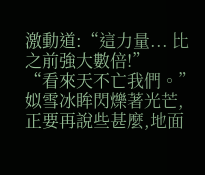激動道:“這力量... 比之前強大數倍!”
“看來天不亡我們。” 姒雪冰眸閃爍著光芒,正要再說些甚麼,地面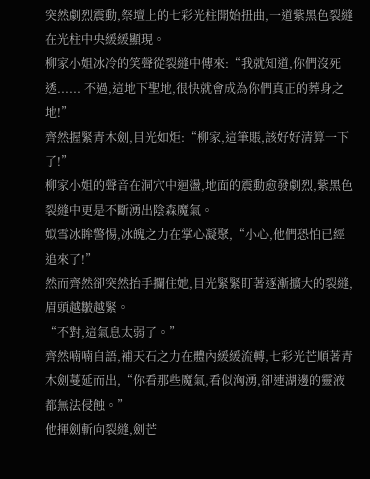突然劇烈震動,祭壇上的七彩光柱開始扭曲,一道紫黑色裂縫在光柱中央緩緩顯現。
柳家小姐冰冷的笑聲從裂縫中傳來:“我就知道,你們沒死透...... 不過,這地下聖地,很快就會成為你們真正的葬身之地!”
齊然握緊青木劍,目光如炬:“柳家,這筆賬,該好好清算一下了!”
柳家小姐的聲音在洞穴中迴盪,地面的震動愈發劇烈,紫黑色裂縫中更是不斷湧出陰森魔氣。
姒雪冰眸警惕,冰魄之力在掌心凝聚,“小心,他們恐怕已經追來了!”
然而齊然卻突然抬手攔住她,目光緊緊盯著逐漸擴大的裂縫,眉頭越皺越緊。
“不對,這氣息太弱了。”
齊然喃喃自語,補天石之力在體內緩緩流轉,七彩光芒順著青木劍蔓延而出,“你看那些魔氣,看似洶湧,卻連湖邊的靈液都無法侵蝕。”
他揮劍斬向裂縫,劍芒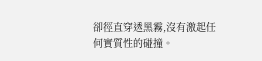卻徑直穿透黑霧,沒有激起任何實質性的碰撞。